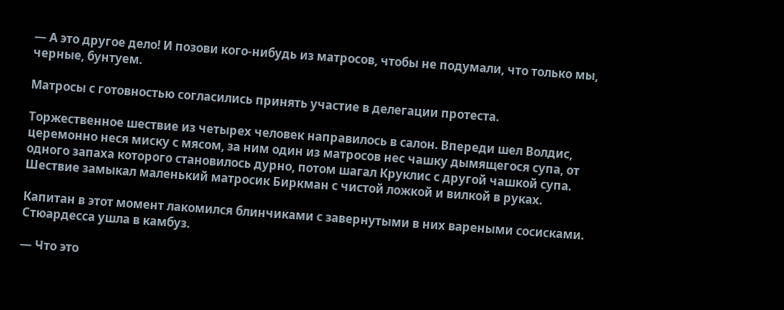— А это другое дело! И позови кого-нибудь из матросов, чтобы не подумали, что только мы, черные, бунтуем.

Матросы с готовностью согласились принять участие в делегации протеста.

Торжественное шествие из четырех человек направилось в салон. Впереди шел Волдис, церемонно неся миску с мясом, за ним один из матросов нес чашку дымящегося супа, от одного запаха которого становилось дурно, потом шагал Круклис с другой чашкой супа. Шествие замыкал маленький матросик Биркман с чистой ложкой и вилкой в руках.

Капитан в этот момент лакомился блинчиками с завернутыми в них вареными сосисками. Стюардесса ушла в камбуз.

— Что это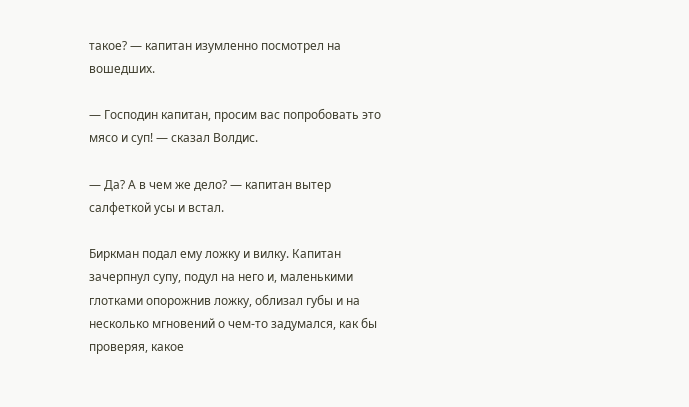такое? — капитан изумленно посмотрел на вошедших.

— Господин капитан, просим вас попробовать это мясо и суп! — сказал Волдис.

— Да? А в чем же дело? — капитан вытер салфеткой усы и встал.

Биркман подал ему ложку и вилку. Капитан зачерпнул супу, подул на него и, маленькими глотками опорожнив ложку, облизал губы и на несколько мгновений о чем-то задумался, как бы проверяя, какое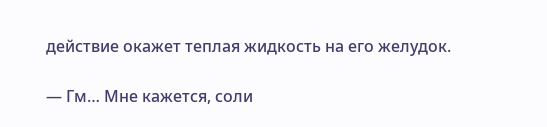действие окажет теплая жидкость на его желудок.

— Гм… Мне кажется, соли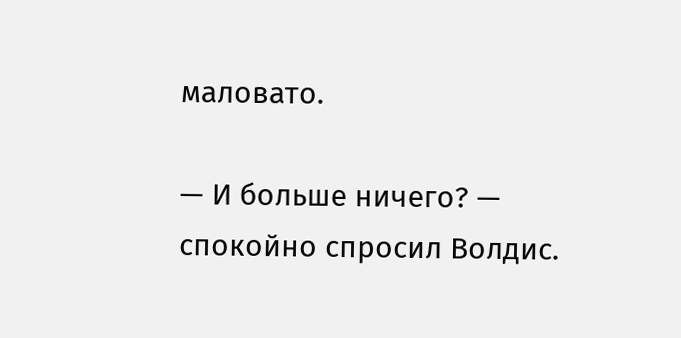маловато.

— И больше ничего? — спокойно спросил Волдис.